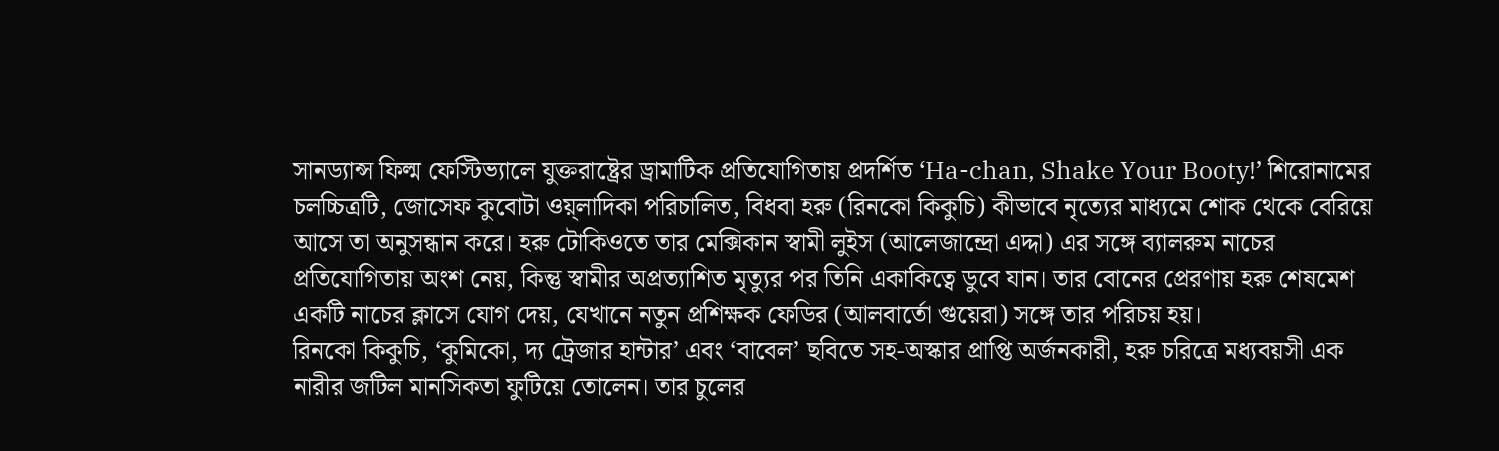সানড্যান্স ফিল্ম ফেস্টিভ্যালে যুক্তরাষ্ট্রের ড্রামাটিক প্রতিযোগিতায় প্রদর্শিত ‘Ha-chan, Shake Your Booty!’ শিরোনামের চলচ্চিত্রটি, জোসেফ কুবোটা ওয়্লাদিকা পরিচালিত, বিধবা হরু (রিনকো কিকুচি) কীভাবে নৃত্যের মাধ্যমে শোক থেকে বেরিয়ে আসে তা অনুসন্ধান করে। হরু টোকিওতে তার মেক্সিকান স্বামী লুইস (আলেজান্দ্রো এদ্দা) এর সঙ্গে ব্যালরুম নাচের প্রতিযোগিতায় অংশ নেয়, কিন্তু স্বামীর অপ্রত্যাশিত মৃত্যুর পর তিনি একাকিত্বে ডুবে যান। তার বোনের প্রেরণায় হরু শেষমেশ একটি নাচের ক্লাসে যোগ দেয়, যেখানে নতুন প্রশিক্ষক ফেডির (আলবার্তো গুয়েরা) সঙ্গে তার পরিচয় হয়।
রিনকো কিকুচি, ‘কুমিকো, দ্য ট্রেজার হান্টার’ এবং ‘বাবেল’ ছবিতে সহ-অস্কার প্রাপ্তি অর্জনকারী, হরু চরিত্রে মধ্যবয়সী এক নারীর জটিল মানসিকতা ফুটিয়ে তোলেন। তার চুলের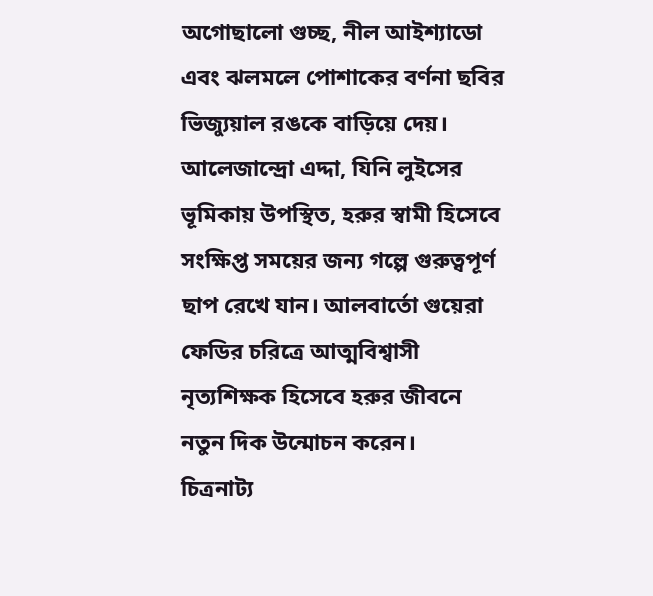অগোছালো গুচ্ছ, নীল আইশ্যাডো এবং ঝলমলে পোশাকের বর্ণনা ছবির ভিজ্যুয়াল রঙকে বাড়িয়ে দেয়। আলেজান্দ্রো এদ্দা, যিনি লুইসের ভূমিকায় উপস্থিত, হরুর স্বামী হিসেবে সংক্ষিপ্ত সময়ের জন্য গল্পে গুরুত্বপূর্ণ ছাপ রেখে যান। আলবার্তো গুয়েরা ফেডির চরিত্রে আত্মবিশ্বাসী নৃত্যশিক্ষক হিসেবে হরুর জীবনে নতুন দিক উন্মোচন করেন।
চিত্রনাট্য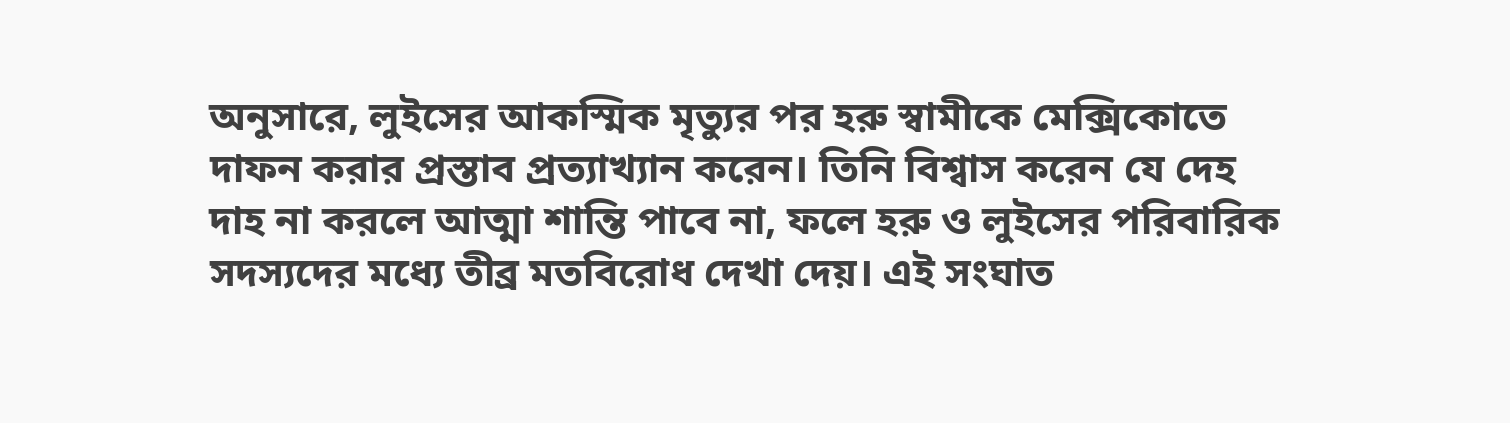অনুসারে, লুইসের আকস্মিক মৃত্যুর পর হরু স্বামীকে মেক্সিকোতে দাফন করার প্রস্তাব প্রত্যাখ্যান করেন। তিনি বিশ্বাস করেন যে দেহ দাহ না করলে আত্মা শান্তি পাবে না, ফলে হরু ও লুইসের পরিবারিক সদস্যদের মধ্যে তীব্র মতবিরোধ দেখা দেয়। এই সংঘাত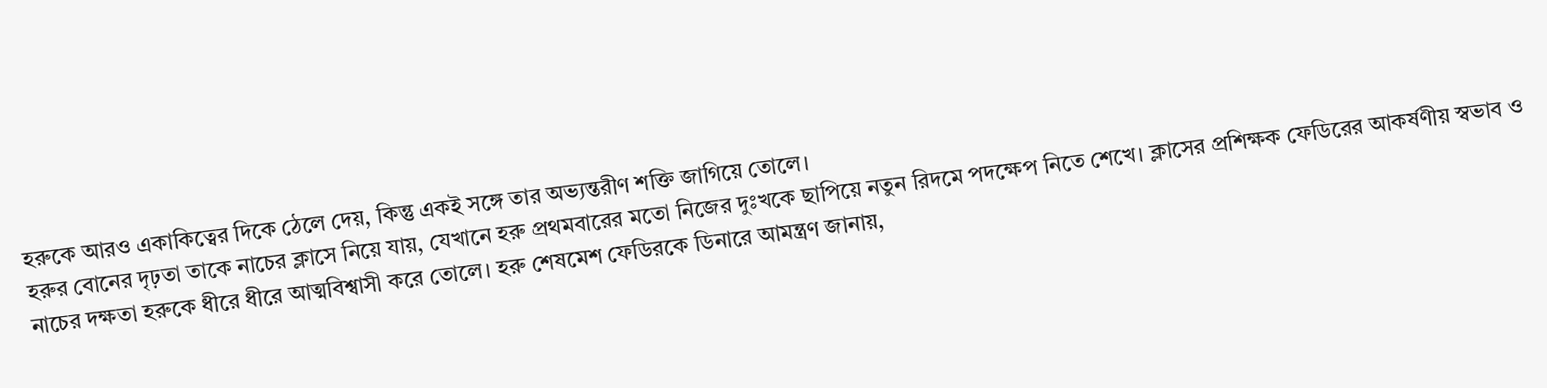হরুকে আরও একাকিত্বের দিকে ঠেলে দেয়, কিন্তু একই সঙ্গে তার অভ্যন্তরীণ শক্তি জাগিয়ে তোলে।
হরুর বোনের দৃঢ়তা তাকে নাচের ক্লাসে নিয়ে যায়, যেখানে হরু প্রথমবারের মতো নিজের দুঃখকে ছাপিয়ে নতুন রিদমে পদক্ষেপ নিতে শেখে। ক্লাসের প্রশিক্ষক ফেডিরের আকর্ষণীয় স্বভাব ও নাচের দক্ষতা হরুকে ধীরে ধীরে আত্মবিশ্বাসী করে তোলে। হরু শেষমেশ ফেডিরকে ডিনারে আমন্ত্রণ জানায়,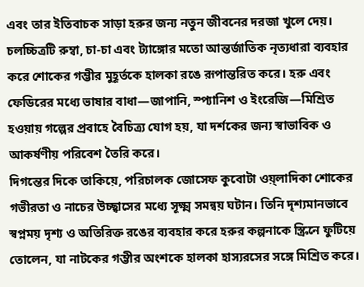এবং তার ইতিবাচক সাড়া হরুর জন্য নতুন জীবনের দরজা খুলে দেয়।
চলচ্চিত্রটি রুম্বা, চা-চা এবং ট্যাঙ্গোর মতো আন্তর্জাতিক নৃত্যধারা ব্যবহার করে শোকের গম্ভীর মুহূর্তকে হালকা রঙে রূপান্তরিত করে। হরু এবং ফেডিরের মধ্যে ভাষার বাধা—জাপানি, স্প্যানিশ ও ইংরেজি—মিশ্রিত হওয়ায় গল্পের প্রবাহে বৈচিত্র্য যোগ হয়, যা দর্শকের জন্য স্বাভাবিক ও আকর্ষণীয় পরিবেশ তৈরি করে।
দিগন্তের দিকে তাকিয়ে, পরিচালক জোসেফ কুবোটা ওয়্লাদিকা শোকের গভীরতা ও নাচের উচ্ছ্বাসের মধ্যে সূক্ষ্ম সমন্বয় ঘটান। তিনি দৃশ্যমানভাবে স্বপ্নময় দৃশ্য ও অতিরিক্ত রঙের ব্যবহার করে হরুর কল্পনাকে স্ক্রিনে ফুটিয়ে তোলেন, যা নাটকের গম্ভীর অংশকে হালকা হাস্যরসের সঙ্গে মিশ্রিত করে।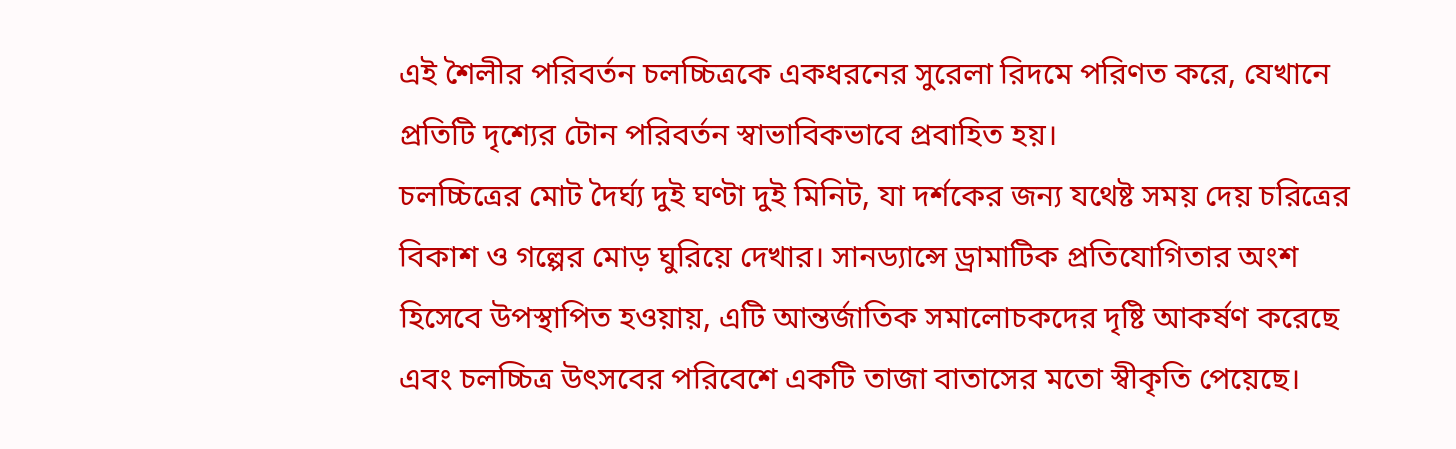এই শৈলীর পরিবর্তন চলচ্চিত্রকে একধরনের সুরেলা রিদমে পরিণত করে, যেখানে প্রতিটি দৃশ্যের টোন পরিবর্তন স্বাভাবিকভাবে প্রবাহিত হয়।
চলচ্চিত্রের মোট দৈর্ঘ্য দুই ঘণ্টা দুই মিনিট, যা দর্শকের জন্য যথেষ্ট সময় দেয় চরিত্রের বিকাশ ও গল্পের মোড় ঘুরিয়ে দেখার। সানড্যান্সে ড্রামাটিক প্রতিযোগিতার অংশ হিসেবে উপস্থাপিত হওয়ায়, এটি আন্তর্জাতিক সমালোচকদের দৃষ্টি আকর্ষণ করেছে এবং চলচ্চিত্র উৎসবের পরিবেশে একটি তাজা বাতাসের মতো স্বীকৃতি পেয়েছে।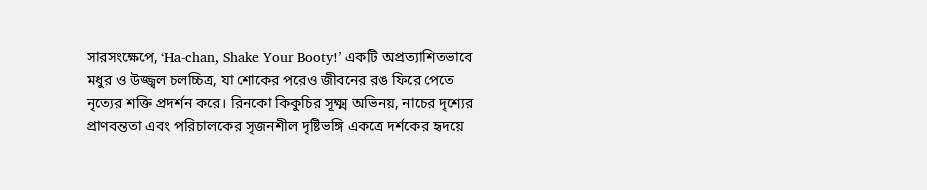সারসংক্ষেপে, ‘Ha-chan, Shake Your Booty!’ একটি অপ্রত্যাশিতভাবে মধুর ও উজ্জ্বল চলচ্চিত্র, যা শোকের পরেও জীবনের রঙ ফিরে পেতে নৃত্যের শক্তি প্রদর্শন করে। রিনকো কিকুচির সূক্ষ্ম অভিনয়, নাচের দৃশ্যের প্রাণবন্ততা এবং পরিচালকের সৃজনশীল দৃষ্টিভঙ্গি একত্রে দর্শকের হৃদয়ে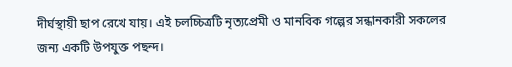দীর্ঘস্থায়ী ছাপ রেখে যায়। এই চলচ্চিত্রটি নৃত্যপ্রেমী ও মানবিক গল্পের সন্ধানকারী সকলের জন্য একটি উপযুক্ত পছন্দ।